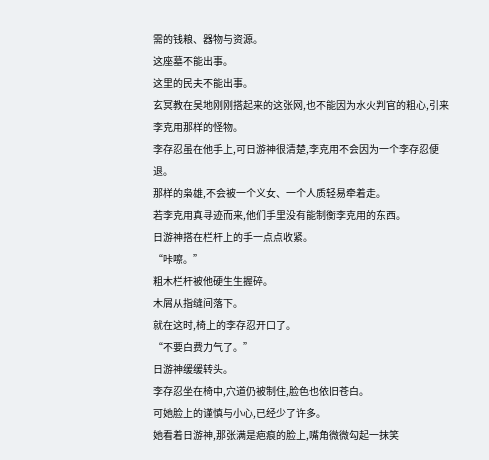需的钱粮、器物与资源。
这座墓不能出事。
这里的民夫不能出事。
玄冥教在吴地刚刚搭起来的这张网,也不能因为水火判官的粗心,引来李克用那样的怪物。
李存忍虽在他手上,可日游神很清楚,李克用不会因为一个李存忍便退。
那样的枭雄,不会被一个义女、一个人质轻易牵着走。
若李克用真寻迹而来,他们手里没有能制衡李克用的东西。
日游神搭在栏杆上的手一点点收紧。
“咔嚓。”
粗木栏杆被他硬生生握碎。
木屑从指缝间落下。
就在这时,椅上的李存忍开口了。
“不要白费力气了。”
日游神缓缓转头。
李存忍坐在椅中,穴道仍被制住,脸色也依旧苍白。
可她脸上的谨慎与小心,已经少了许多。
她看着日游神,那张满是疤痕的脸上,嘴角微微勾起一抹笑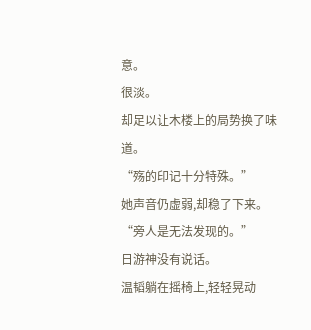意。
很淡。
却足以让木楼上的局势换了味道。
“殇的印记十分特殊。”
她声音仍虚弱,却稳了下来。
“旁人是无法发现的。”
日游神没有说话。
温韬躺在摇椅上,轻轻晃动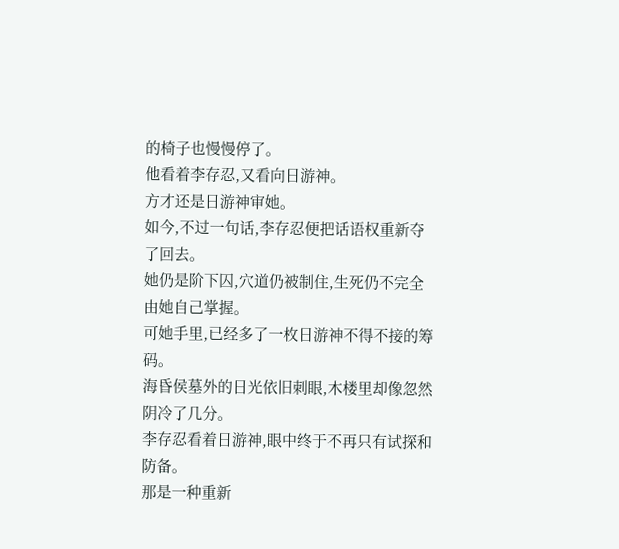的椅子也慢慢停了。
他看着李存忍,又看向日游神。
方才还是日游神审她。
如今,不过一句话,李存忍便把话语权重新夺了回去。
她仍是阶下囚,穴道仍被制住,生死仍不完全由她自己掌握。
可她手里,已经多了一枚日游神不得不接的筹码。
海昏侯墓外的日光依旧刺眼,木楼里却像忽然阴冷了几分。
李存忍看着日游神,眼中终于不再只有试探和防备。
那是一种重新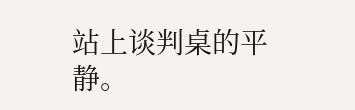站上谈判桌的平静。